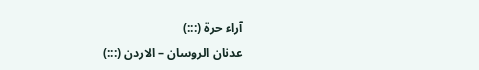آراء حرة (:::)
عدنان الروسان – الاردن (:::)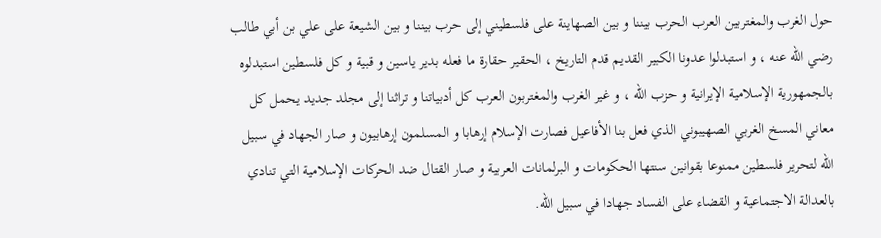حول الغرب والمغتربين العرب الحرب بيننا و بين الصهاينة على فلسطيني إلى حرب بيننا و بين الشيعة على علي بن أبي طالب رضي الله عنه ، و استبدلوا عدونا الكبير القديم قدم التاريخ ، الحقير حقارة ما فعله بدير ياسين و قبية و كل فلسطين استبدلوه بالجمهورية الإسلامية الإيرانية و حزب الله ، و غير الغرب والمغتربون العرب كل أدبياتنا و تراثنا إلى مجلد جديد يحمل كل معاني المسخ الغربي الصهيبوني الذي فعل بنا الأفاعيل فصارت الإسلام إرهابا و المسلمون إرهابيون و صار الجهاد في سبيل الله لتحرير فلسطين ممنوعا بقوانين سنتها الحكومات و البرلمانات العربية و صار القتال ضد الحركات الإسلامية التي تنادي بالعدالة الاجتماعية و القضاء على الفساد جهادا في سبيل الله.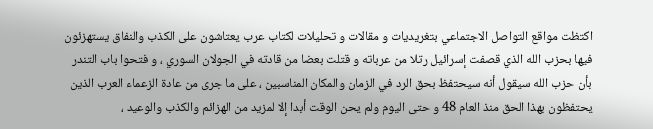اكتظت مواقع التواصل الاجتماعي بتغريديات و مقالات و تحليلات لكتاب عرب يعتاشون على الكذب والنفاق يستهزئون فيها بحزب الله الذي قصفت إسرائيل رتلا من عرباته و قتلت بعضا من قادته في الجولان السوري ، و فتحوا باب التندر بأن حزب الله سيقول أنه سيحتفظ بحق الرد في الزمان والمكان المناسبين ، على ما جرى من عادة الزعماء العرب الذين يحتفظون بهذا الحق منذ العام 48 و حتى اليوم ولم يحن الوقت أبدا إلا لمزيد من الهزائم والكذب والوعيد ،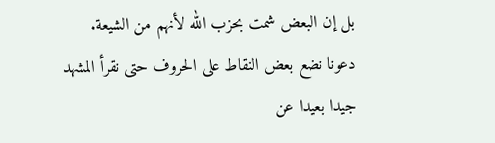بل إن البعض شمت بحزب الله لأنهم من الشيعة.
دعونا نضع بعض النقاط على الحروف حتى نقرأ المشهد جيدا بعيدا عن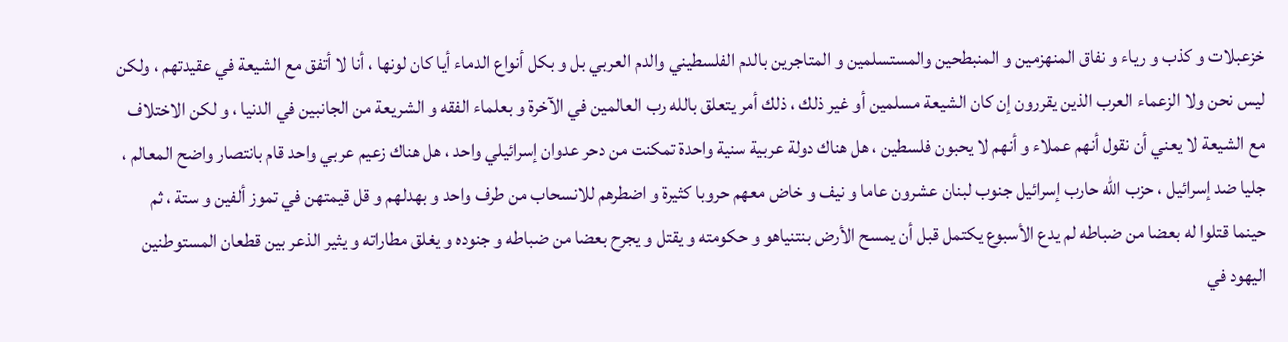خزعبلات و كذب و رياء و نفاق المنهزمين و المنبطحين والمستسلمين و المتاجرين بالدم الفلسطيني والدم العربي بل و بكل أنواع الدماء أيا كان لونها ، أنا لا أتفق مع الشيعة في عقيدتهم ، ولكن ليس نحن ولا الزعماء العرب الذين يقررون إن كان الشيعة مسلمين أو غير ذلك ، ذلك أمر يتعلق بالله رب العالمين في الآخرة و بعلماء الفقه و الشريعة من الجانبين في الدنيا ، و لكن الاختلاف مع الشيعة لا يعني أن نقول أنهم عملاء و أنهم لا يحبون فلسطين ، هل هناك دولة عربية سنية واحدة تمكنت من دحر عدوان إسرائيلي واحد ، هل هناك زعيم عربي واحد قام بانتصار واضح المعالم ، جليا ضد إسرائيل ، حزب الله حارب إسرائيل جنوب لبنان عشرون عاما و نيف و خاض معهم حروبا كثيرة و اضطرهم للانسحاب من طرف واحد و بهدلهم و قل قيمتهن في تموز ألفين و ستة ، ثم حينما قتلوا له بعضا من ضباطه لم يدع الأسبوع يكتمل قبل أن يمسح الأرض بنتنياهو و حكومته و يقتل و يجرح بعضا من ضباطه و جنوده و يغلق مطاراته و يثير الذعر بين قطعان المستوطنين اليهود في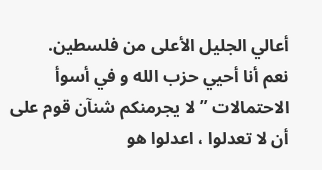أعالي الجليل الأعلى من فلسطين.
نعم أنا أحيي حزب الله و في أسوأ الاحتمالات ” لا يجرمنكم شنآن قوم على أن لا تعدلوا ، اعدلوا هو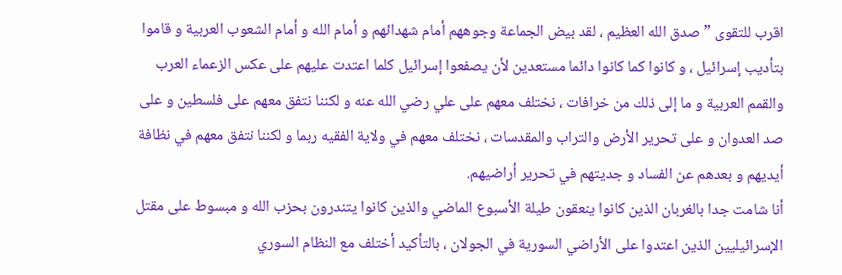اقرب للتقوى ” صدق الله العظيم ، لقد بيض الجماعة وجوههم أمام شهدائهم و أمام الله و أمام الشعوب العربية و قاموا بتأديب إسرائيل ، و كانوا كما كانوا دائما مستعدين لأن يصفعوا إسرائيل كلما اعتدت عليهم على عكس الزعماء العرب والقمم العربية و ما إلى ذلك من خرافات ، نختلف معهم على علي رضي الله عنه و لكننا نتفق معهم على فلسطين و على صد العدوان و على تحرير الأرض والتراب والمقدسات ، نختلف معهم في ولاية الفقيه ربما و لكننا نتفق معهم في نظافة أيديهم و بعدهم عن الفساد و جديتهم في تحرير أراضيهم.
أنا شامت جدا بالغربان الذين كانوا ينعقون طيلة الأسبوع الماضي والذين كانوا يتندرون بحزب الله و مبسوط على مقتل الإسرائيليين الذين اعتدوا على الأراضي السورية في الجولان ، بالتأكيد أختلف مع النظام السوري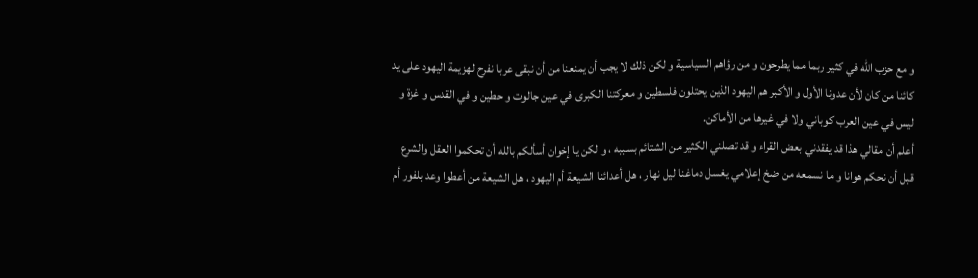و مع حزب الله في كثير ربما مما يطرحون و من رؤاهم السياسية و لكن ذلك لا يجب أن يمنعنا من أن نبقى عربا نفرح لهزيمة اليهود على يد كائنا من كان لأن عدونا الأول و الأكبر هم اليهود الذين يحتلون فلسطين و معركتنا الكبرى في عين جالوت و حطين و في القدس و غزة و ليس في عين العرب كوباني ولا في غيرها من الأماكن.
أعلم أن مقالي هذا قد يفقدني بعض القراء و قد تصلني الكثير من الشتائم بسببه ، و لكن يا إخوان أسألكم بالله أن تحكموا العقل والشرع قبل أن نحكم هوانا و ما نسمعه من ضخ إعلامي يغسل دماغنا ليل نهار ، هل أعدائنا الشيعة أم اليهود ، هل الشيعة من أعطوا وعد بلفور أم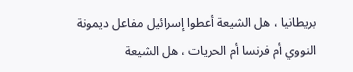بريطانيا ، هل الشيعة أعطوا إسرائيل مفاعل ديمونة النووي أم فرنسا أم الحريات ، هل الشيعة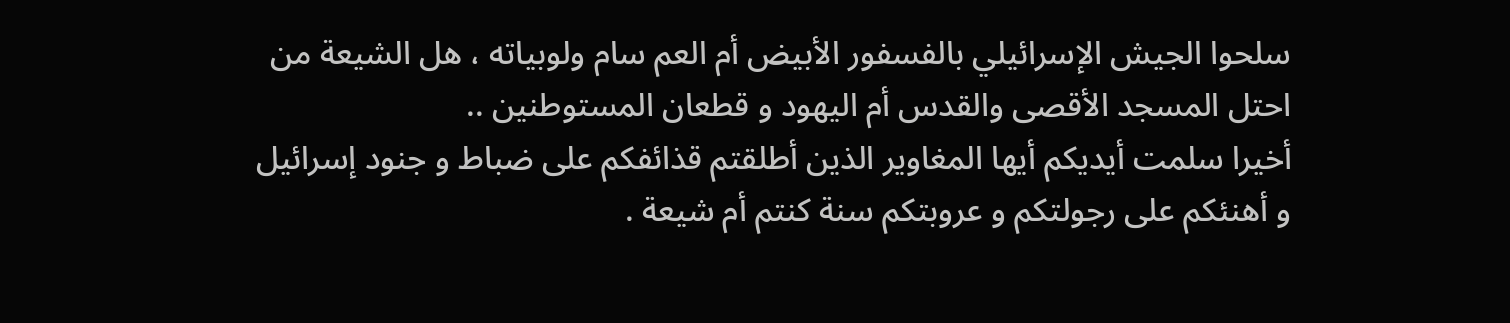سلحوا الجيش الإسرائيلي بالفسفور الأبيض أم العم سام ولوبياته ، هل الشيعة من احتل المسجد الأقصى والقدس أم اليهود و قطعان المستوطنين ..
أخيرا سلمت أيديكم أيها المغاوير الذين أطلقتم قذائفكم على ضباط و جنود إسرائيل و أهنئكم على رجولتكم و عروبتكم سنة كنتم أم شيعة .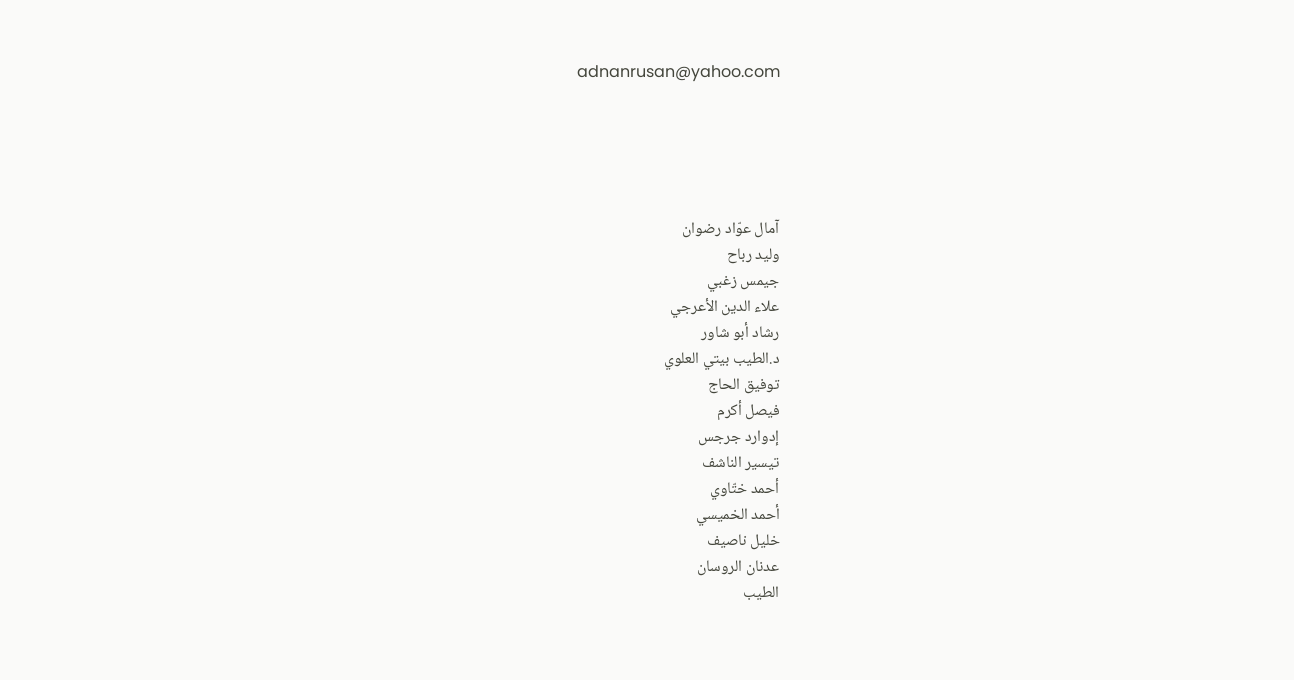adnanrusan@yahoo.com





آمال عوّاد رضوان
وليد رباح
جيمس زغبي
علاء الدين الأعرجي
رشاد أبو شاور
د.الطيب بيتي العلوي
توفيق الحاج
فيصل أكرم
إدوارد جرجس
تيسير الناشف
أحمد ختّاوي
أحمد الخميسي
خليل ناصيف
عدنان الروسان
الطيب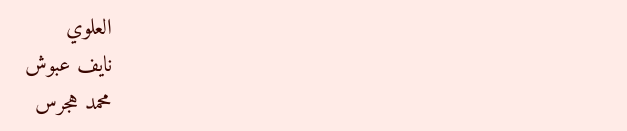العلوي
نايف عبوش
محمد هجرس